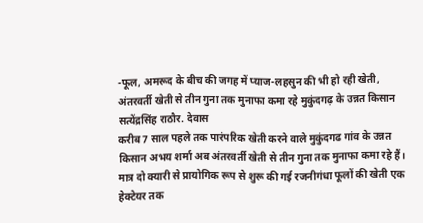-फूल, अमरूद के बीच की जगह में प्याज-लहसुन की भी हो रही खेती, अंतरवर्ती खेती से तीन गुना तक मुनाफा कमा रहे मुकुंदगढ़ के उन्नत किसान
सत्येंद्रसिंह राठौर. देवास
करीब 7 साल पहले तक पारंपरिक खेती करने वाले मुकुंदगढ गांव के उन्नत किसान अभय शर्मा अब अंतरवर्ती खेती से तीन गुना तक मुनाफा कमा रहे हैं। मात्र दो क्यारी से प्रायोगिक रूप से शुरू की गई रजनीगंधा फूलों की खेती एक हेक्टेयर तक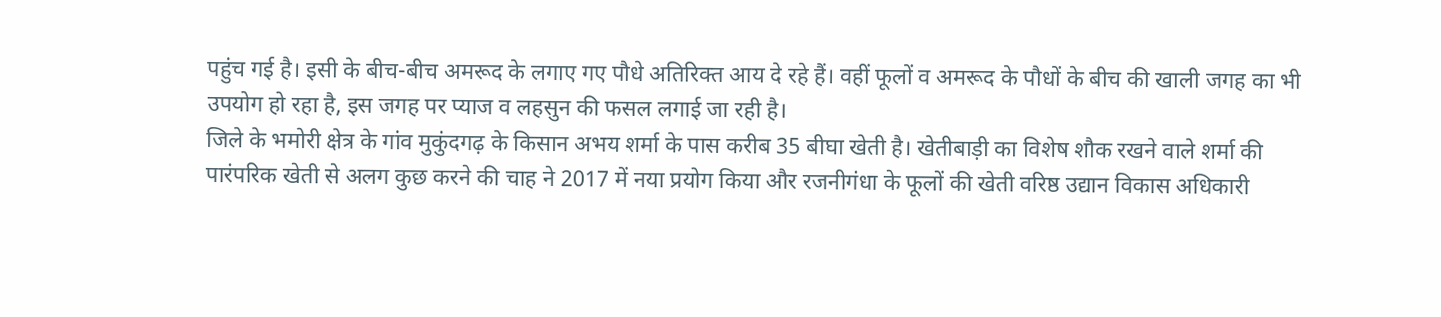पहुंच गई है। इसी के बीच-बीच अमरूद के लगाए गए पौधे अतिरिक्त आय दे रहे हैं। वहीं फूलों व अमरूद के पौधों के बीच की खाली जगह का भी उपयोग हो रहा है, इस जगह पर प्याज व लहसुन की फसल लगाई जा रही है।
जिले के भमोरी क्षेत्र के गांव मुकुंदगढ़ के किसान अभय शर्मा के पास करीब 35 बीघा खेती है। खेतीबाड़ी का विशेष शौक रखने वाले शर्मा की पारंपरिक खेती से अलग कुछ करने की चाह ने 2017 में नया प्रयोग किया और रजनीगंधा के फूलों की खेती वरिष्ठ उद्यान विकास अधिकारी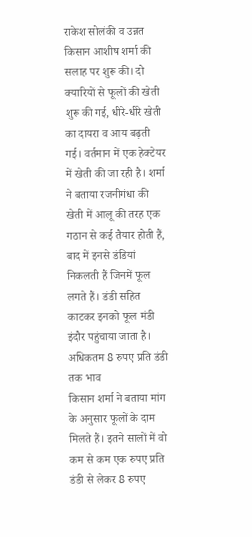राकेश सोलंकी व उन्नत किसान आशीष शर्मा की सलाह पर शुरू की। दो क्यारियों से फूलों की खेती शुरू की गई, धीरे-धीरे खेती का दायरा व आय बढ़ती गई। वर्तमान में एक हेक्टेयर में खेती की जा रही है। शर्मा ने बताया रजनीगंधा की खेती में आलू की तरह एक गठान से कई तैयार होती हैं, बाद में इनसे डंडियां निकलती हैं जिनमें फूल लगते हैं। डंडी सहित काटकर इनको फूल मंडी इंदौर पहुंचाया जाता है।
अधिकतम 8 रुपए प्रति डंडी तक भाव
किसान शर्मा ने बताया मांग के अनुसार फूलों के दाम मिलते हैं। इतने सालों में वो कम से कम एक रुपए प्रति डंडी से लेकर 8 रुपए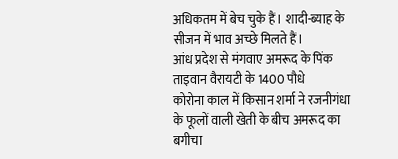अधिकतम में बेच चुके हैं। शादी-ब्याह के सीजन में भाव अच्छे मिलते हैं।
आंध प्रदेश से मंगवाए अमरूद के पिंक ताइवान वैरायटी के 1400 पौधे
कोरोना काल में किसान शर्मा ने रजनीगंधा के फूलों वाली खेती के बीच अमरूद का बगीचा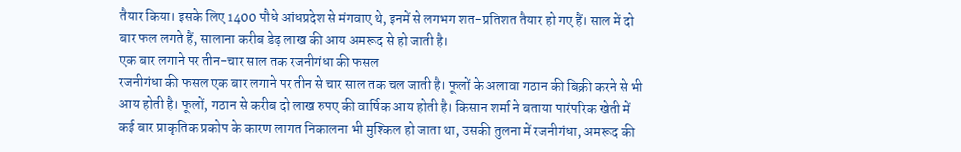तैयार किया। इसके लिए 1400 पौधे आंधप्रदेश से मंगवाए थे, इनमें से लगभग शत-प्रतिशत तैयार हो गए हैं। साल में दो बार फल लगते हैं, सालाना करीब डेढ़ लाख की आय अमरूद से हो जाती है।
एक बार लगाने पर तीन-चार साल तक रजनीगंधा की फसल
रजनीगंधा की फसल एक बार लगाने पर तीन से चार साल तक चल जाती है। फूलों के अलावा गठान की बिक्री करने से भी आय होती है। फूलों, गठान से करीब दो लाख रुपए की वार्षिक आय होती है। किसान शर्मा ने बताया पारंपरिक खेती में कई बार प्राकृतिक प्रकोप के कारण लागत निकालना भी मुश्किल हो जाता था, उसकी तुलना में रजनीगंधा, अमरूद की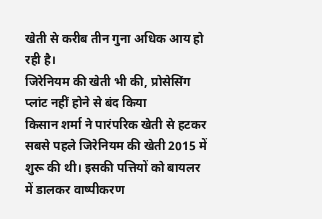खेती से करीब तीन गुना अधिक आय हो रही है।
जिरेनियम की खेती भी की, प्रोसेसिंग प्लांट नहीं होने से बंद किया
किसान शर्मा ने पारंपरिक खेती से हटकर सबसे पहले जिरेनियम की खेती 2015 में शुरू की थी। इसकी पत्तियों को बायलर में डालकर वाष्पीकरण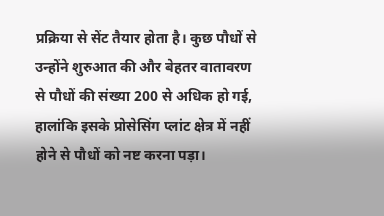प्रक्रिया से सेंट तैयार होता है। कुछ पौधों से उन्होंने शुरुआत की और बेहतर वातावरण से पौधों की संख्या 200 से अधिक हो गई, हालांकि इसके प्रोसेसिंग प्लांट क्षेत्र में नहीं होने से पौधों को नष्ट करना पड़ा।